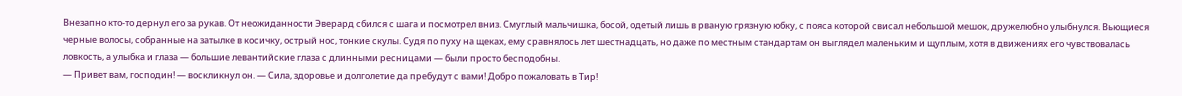Внезапно кто-то дернул его за рукав. От неожиданности Эверард сбился с шага и посмотрел вниз. Смуглый мальчишка, босой, одетый лишь в рваную грязную юбку, с пояса которой свисал небольшой мешок, дружелюбно улыбнулся. Вьющиеся черные волосы, собранные на затылке в косичку, острый нос, тонкие скулы. Судя по пуху на щеках, ему сравнялось лет шестнадцать, но даже по местным стандартам он выглядел маленьким и щуплым, хотя в движениях его чувствовалась ловкость, а улыбка и глаза — большие левантийские глаза с длинными ресницами — были просто бесподобны.
— Привет вам, господин! — воскликнул он. — Сила, здоровье и долголетие да пребудут с вами! Добро пожаловать в Тир!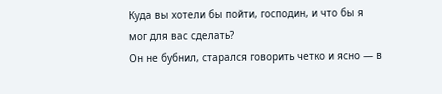Куда вы хотели бы пойти, господин, и что бы я мог для вас сделать?
Он не бубнил, старался говорить четко и ясно — в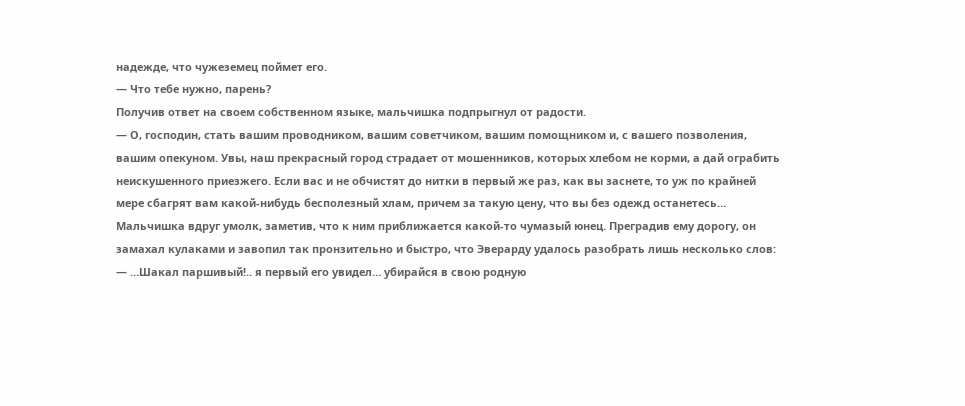надежде, что чужеземец поймет его.
— Что тебе нужно, парень?
Получив ответ на своем собственном языке, мальчишка подпрыгнул от радости.
— О, господин, стать вашим проводником, вашим советчиком, вашим помощником и, с вашего позволения, вашим опекуном. Увы, наш прекрасный город страдает от мошенников, которых хлебом не корми, а дай ограбить неискушенного приезжего. Если вас и не обчистят до нитки в первый же раз, как вы заснете, то уж по крайней мере сбагрят вам какой-нибудь бесполезный хлам, причем за такую цену, что вы без одежд останетесь…
Мальчишка вдруг умолк, заметив, что к ним приближается какой-то чумазый юнец. Преградив ему дорогу, он замахал кулаками и завопил так пронзительно и быстро, что Эверарду удалось разобрать лишь несколько слов:
— …Шакал паршивый!.. я первый его увидел… убирайся в свою родную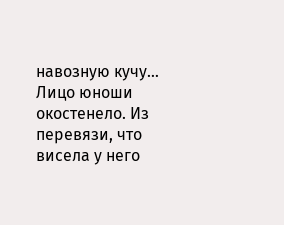навозную кучу…
Лицо юноши окостенело. Из перевязи, что висела у него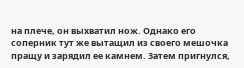на плече, он выхватил нож. Однако его соперник тут же вытащил из своего мешочка пращу и зарядил ее камнем. Затем пригнулся,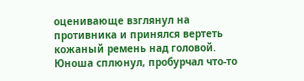оценивающе взглянул на противника и принялся вертеть кожаный ремень над головой. Юноша сплюнул, пробурчал что-то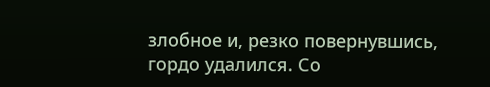злобное и, резко повернувшись, гордо удалился. Со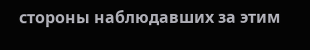стороны наблюдавших за этим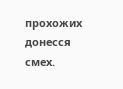прохожих донесся смех.